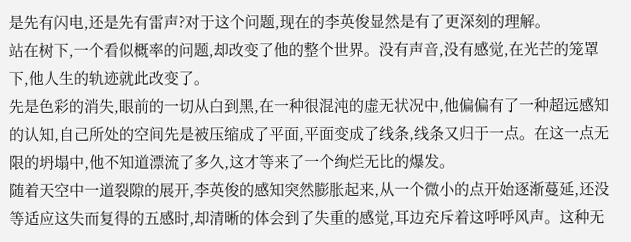是先有闪电,还是先有雷声?对于这个问题,现在的李英俊显然是有了更深刻的理解。
站在树下,一个看似概率的问题,却改变了他的整个世界。没有声音,没有感觉,在光芒的笼罩下,他人生的轨迹就此改变了。
先是色彩的消失,眼前的一切从白到黑,在一种很混沌的虚无状况中,他偏偏有了一种超远感知的认知,自己所处的空间先是被压缩成了平面,平面变成了线条,线条又归于一点。在这一点无限的坍塌中,他不知道漂流了多久,这才等来了一个绚烂无比的爆发。
随着天空中一道裂隙的展开,李英俊的感知突然膨胀起来,从一个微小的点开始逐渐蔓延,还没等适应这失而复得的五感时,却清晰的体会到了失重的感觉,耳边充斥着这呼呼风声。这种无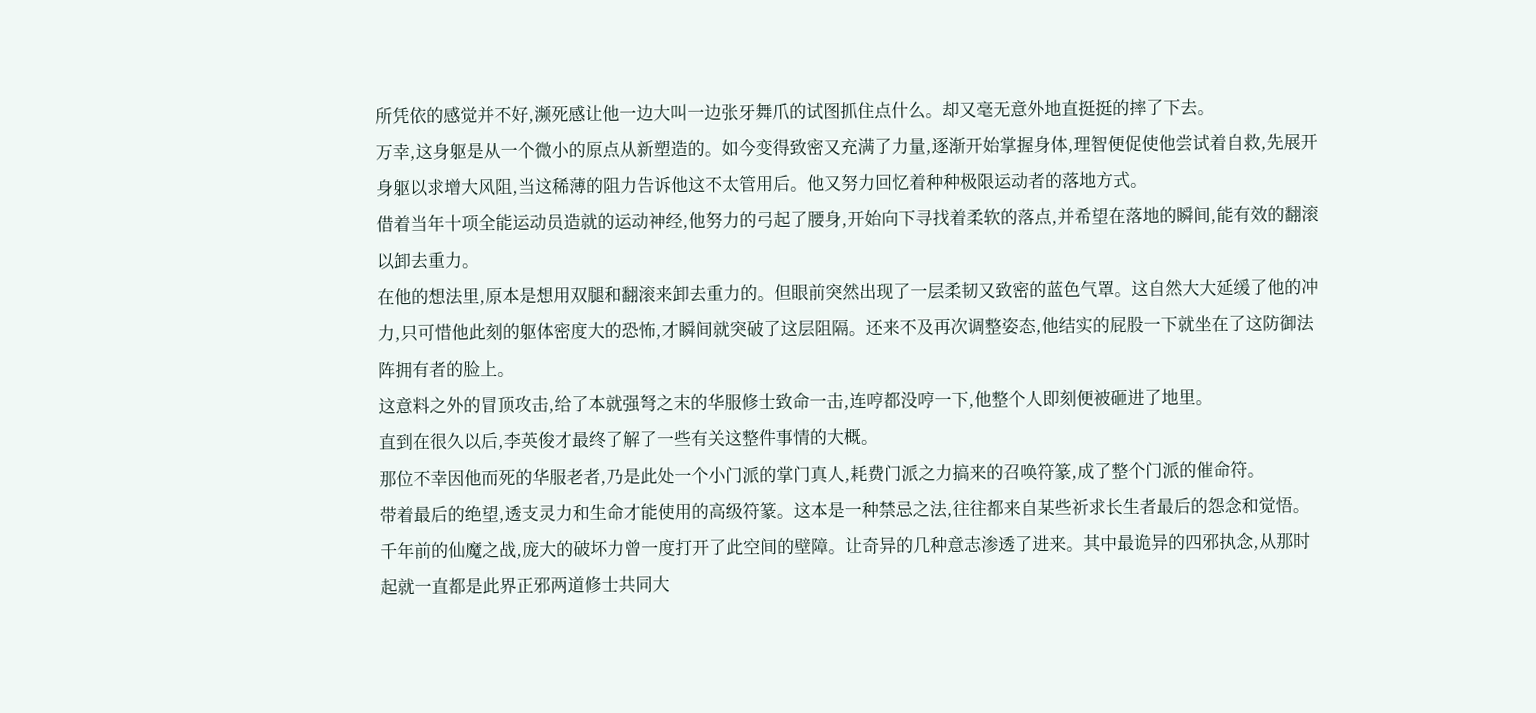所凭依的感觉并不好,濒死感让他一边大叫一边张牙舞爪的试图抓住点什么。却又毫无意外地直挺挺的摔了下去。
万幸,这身躯是从一个微小的原点从新塑造的。如今变得致密又充满了力量,逐渐开始掌握身体,理智便促使他尝试着自救,先展开身躯以求增大风阻,当这稀薄的阻力告诉他这不太管用后。他又努力回忆着种种极限运动者的落地方式。
借着当年十项全能运动员造就的运动神经,他努力的弓起了腰身,开始向下寻找着柔软的落点,并希望在落地的瞬间,能有效的翻滚以卸去重力。
在他的想法里,原本是想用双腿和翻滚来卸去重力的。但眼前突然出现了一层柔韧又致密的蓝色气罩。这自然大大延缓了他的冲力,只可惜他此刻的躯体密度大的恐怖,才瞬间就突破了这层阻隔。还来不及再次调整姿态,他结实的屁股一下就坐在了这防御法阵拥有者的脸上。
这意料之外的冒顶攻击,给了本就强弩之末的华服修士致命一击,连哼都没哼一下,他整个人即刻便被砸进了地里。
直到在很久以后,李英俊才最终了解了一些有关这整件事情的大概。
那位不幸因他而死的华服老者,乃是此处一个小门派的掌门真人,耗费门派之力搞来的召唤符篆,成了整个门派的催命符。
带着最后的绝望,透支灵力和生命才能使用的高级符篆。这本是一种禁忌之法,往往都来自某些祈求长生者最后的怨念和觉悟。
千年前的仙魔之战,庞大的破坏力曾一度打开了此空间的壁障。让奇异的几种意志渗透了进来。其中最诡异的四邪执念,从那时起就一直都是此界正邪两道修士共同大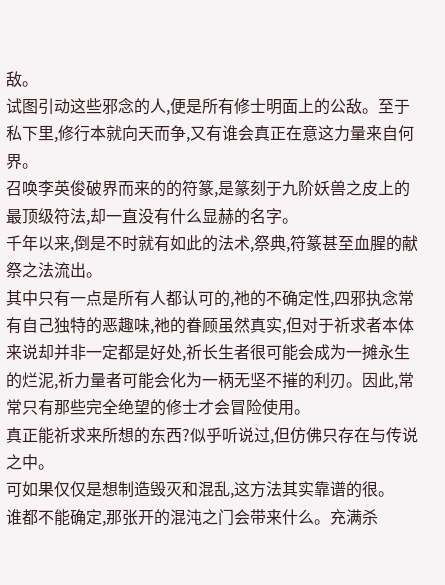敌。
试图引动这些邪念的人,便是所有修士明面上的公敌。至于私下里,修行本就向天而争,又有谁会真正在意这力量来自何界。
召唤李英俊破界而来的的符篆,是篆刻于九阶妖兽之皮上的最顶级符法,却一直没有什么显赫的名字。
千年以来,倒是不时就有如此的法术,祭典,符篆甚至血腥的献祭之法流出。
其中只有一点是所有人都认可的,祂的不确定性,四邪执念常有自己独特的恶趣味,祂的眷顾虽然真实,但对于祈求者本体来说却并非一定都是好处,祈长生者很可能会成为一摊永生的烂泥,祈力量者可能会化为一柄无坚不摧的利刃。因此,常常只有那些完全绝望的修士才会冒险使用。
真正能祈求来所想的东西?似乎听说过,但仿佛只存在与传说之中。
可如果仅仅是想制造毁灭和混乱,这方法其实靠谱的很。
谁都不能确定,那张开的混沌之门会带来什么。充满杀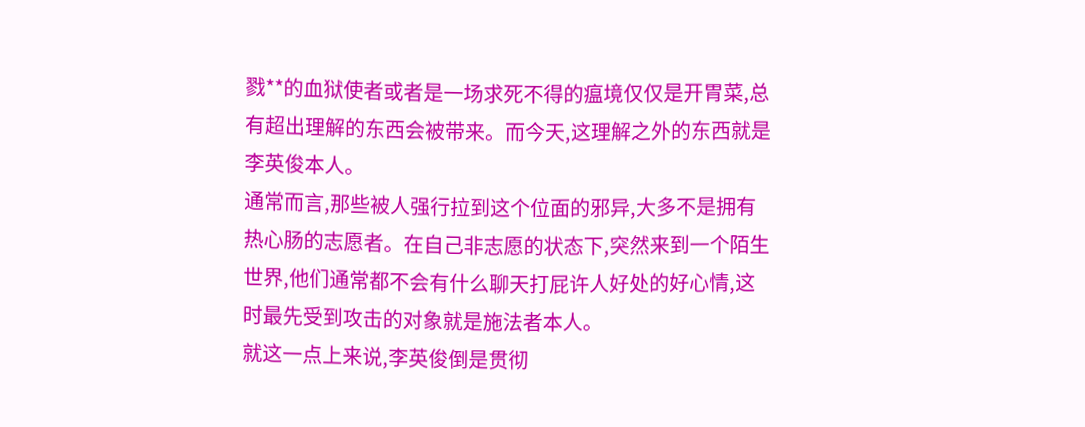戮**的血狱使者或者是一场求死不得的瘟境仅仅是开胃菜,总有超出理解的东西会被带来。而今天,这理解之外的东西就是李英俊本人。
通常而言,那些被人强行拉到这个位面的邪异,大多不是拥有热心肠的志愿者。在自己非志愿的状态下,突然来到一个陌生世界,他们通常都不会有什么聊天打屁许人好处的好心情,这时最先受到攻击的对象就是施法者本人。
就这一点上来说,李英俊倒是贯彻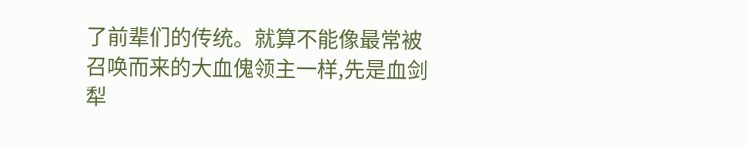了前辈们的传统。就算不能像最常被召唤而来的大血傀领主一样,先是血剑犁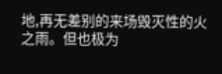地,再无差别的来场毁灭性的火之雨。但也极为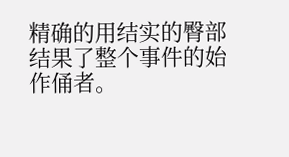精确的用结实的臀部结果了整个事件的始作俑者。